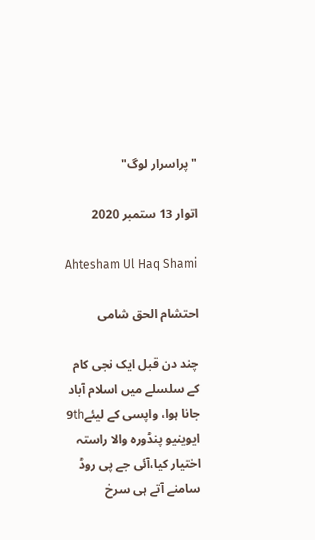"پراسرار لوگ"

اتوار 13 ستمبر 2020

Ahtesham Ul Haq Shami

احتشام الحق شامی

چند دن قبل ایک نجی کام کے سلسلے میں اسلام آباد جانا ہوا، واپسی کے لیئے9th ایوینیو پنڈورہ والا راستہ اختیار کیا،آئی جے پی روڈ سامنے آتے ہی سرخ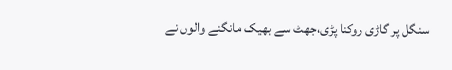سنگل پر گاڑی روکنا پڑی،جھٹ سے بھیک مانگنے والوں نے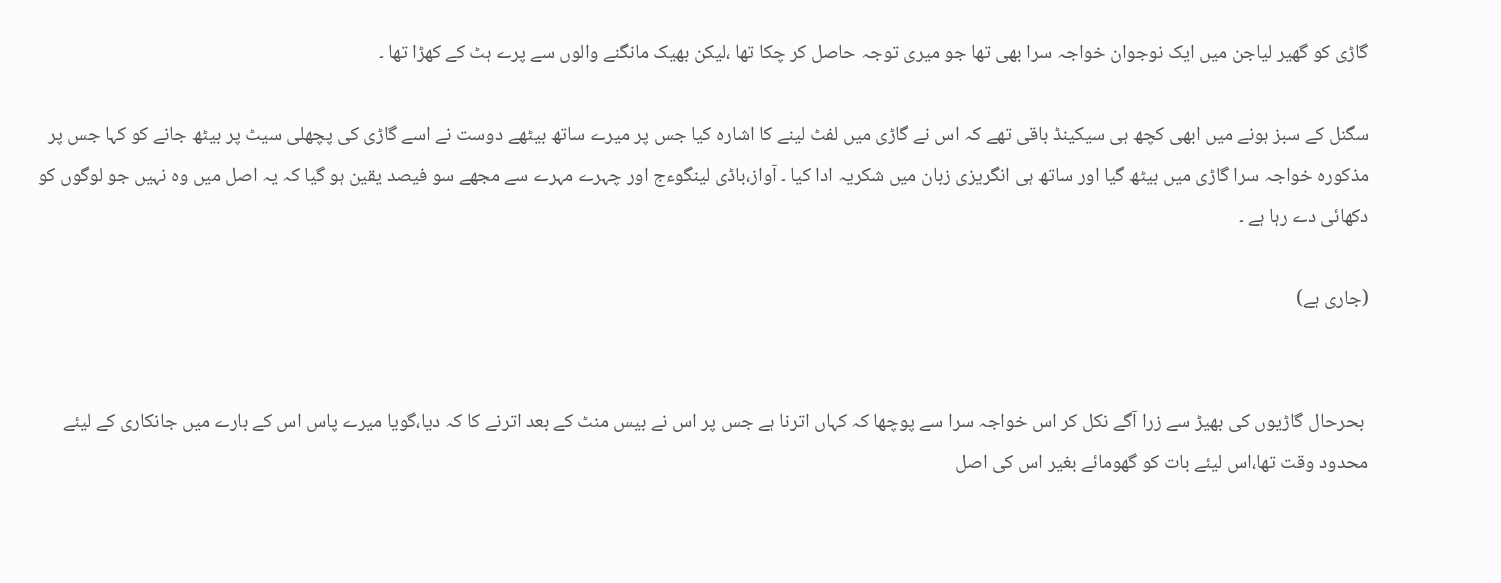گاڑی کو گھیر لیاجن میں ایک نوجوان خواجہ سرا بھی تھا جو میری توجہ حاصل کر چکا تھا ،لیکن بھیک مانگنے والوں سے پرے ہٹ کے کھڑا تھا ۔

سگنل کے سبز ہونے میں ابھی کچھ ہی سیکینڈ باقی تھے کہ اس نے گاڑی میں لفٹ لینے کا اشارہ کیا جس پر میرے ساتھ بیٹھے دوست نے اسے گاڑی کی پچھلی سیٹ پر بیٹھ جانے کو کہا جس پر مذکورہ خواجہ سرا گاڑی میں بیٹھ گیا اور ساتھ ہی انگریزی زبان میں شکریہ ادا کیا ۔ آواز،باڈی لینگوءج اور چہرے مہرے سے مجھے سو فیصد یقین ہو گیا کہ یہ اصل میں وہ نہیں جو لوگوں کو دکھائی دے رہا ہے ۔

(جاری ہے)


 بحرحال گاڑیوں کی بھیڑ سے زرا آگے نکل کر اس خواجہ سرا سے پوچھا کہ کہاں اترنا ہے جس پر اس نے بیس منٹ کے بعد اترنے کا کہ دیا،گویا میرے پاس اس کے بارے میں جانکاری کے لیئے محدود وقت تھا،اس لیئے بات کو گھومائے بغیر اس کی اصل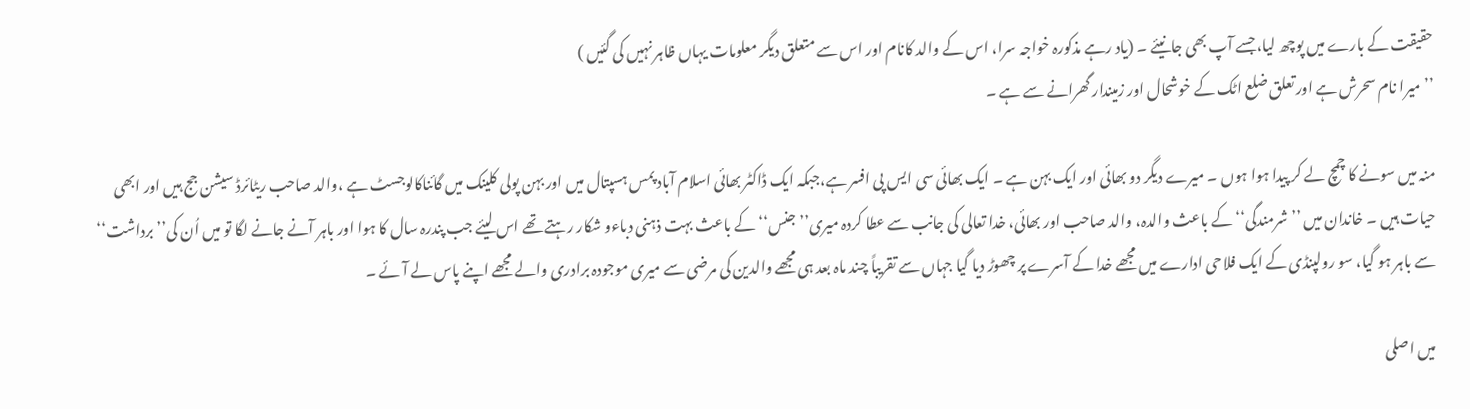حقیقت کے بارے میں پوچھ لیا،جسے آپ بھی جانیئے ۔ (یاد رہے مذکورہ خواجہ سرا، اس کے والد کانام اور اس سے متعلق دیگر معلومات یہاں ظاہر نہیں کی گئیں )
’’میرا نام سحرش ہے اور تعلق ضلع اٹک کے خوشحال اور زمیندار گھرانے سے ہے ۔

منہ میں سونے کا چمچ لے کر پیدا ہوا ہوں ۔ میرے دیگر دو بھائی اور ایک بہن ہے ۔ ایک بھائی سی ایس پی افسر ہے،جبکہ ایک ڈاکٹر بھائی اسلام آباد پمس ہسپتال میں اور بہن پولی کلینک میں گائناکالوجسٹ ہے ،والد صاحب ریٹائرڈ سیشن جج ہیں اور ابھی حیات ہیں ۔ خاندان میں ’’ شرمندگی‘‘ کے باعث والدہ، والد صاحب اور بھائی، خدا تعالی کی جانب سے عطا کردہ میری’’ جنس‘‘ کے باعث بہت ذہنی دباءو شکار رہتے تھے اس لیئے جب پندرہ سال کا ہوا اور باہر آنے جانے لگا تو میں اُن کی’’ برداشت‘‘ سے باہر ہو گیا، سو رولپنڈی کے ایک فلاحی ادارے میں مجھے خدا کے آسرے پر چھوڑ دیا گیا جہاں سے تقریباً چند ماہ بعد ہی مجھے والدین کی مرضی سے میری موجودہ برادری والے مجھے اپنے پاس لے آئے ۔

میں اصلی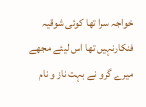خواجہ سرا تھا کوئی شوقیہ فنکارنہیں تھا اس لیئے مجھے میرے گرو نے بہت ناز و نام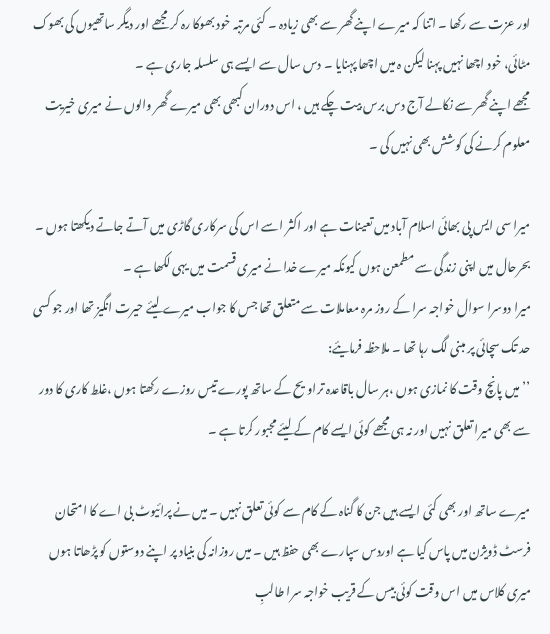اور عزت سے رکھا ۔ اتنا کہ میرے اپنے گھر سے بھی زیادہ ۔ کئی مرتبہ خود بھوکا رہ کر مجھے اور دیگر ساتھیوں کی بھوک مٹائی، خود اچھا نہیں پہنا لیکن ہ میں اچھا پہنایا ۔ دس سال سے ایسے ہی سلسلہ جاری ہے ۔
مجھے اپنے گھر سے نکالے آج دس برس بیت چکے ہیں ، اس دوران کبھی بھی میرے گھر والوں نے میری خیریت معلوم کرنے کی کوشش بھی نہیں کی ۔

میرا سی ایس پی بھائی اسلام آباد میں تعینات ہے اور اکثر اسے اس کی سرکاری گاڑی میں آتے جاتے دیکھتا ہوں ۔ بحرحال میں اپنی زندگی سے مطمعن ہوں کیونکہ میرے خدا نے میری قسمت میں یہی لکھا ہے ۔
میرا دوسرا سوال خواجہ سرا کے روز مرہ معاملات سے متعلق تھا جس کا جواب میرے لیئے حیرت انگیز تھا اور جو کسی حد تک سچائی پر مبنی لگ رہا تھا ۔ ملاحظہ فرمایئے:
’’ میں پانچ وقت کا نمازی ہوں ،ہر سال باقاعدہ تراویح کے ساتھ پورے تیس روزے رکھتا ہوں ،غلط کاری کا دور سے بھی میرا تعلق نہیں اور نہ ہی مجھے کوئی ایسے کام کے لیئے مجبور کرتا ہے ۔

میرے ساتھ اور بھی کئی ایسے ہیں جن کا گناہ کے کام سے کوئی تعلق نہیں ۔ میں نے پرائیوٹ بی اے کا امتحان فرسٹ ڈویژن میں پاس کیا ہے اوردس سپارے بھی حفظ ہیں ۔ میں روزانہ کی بنیاد پر اپنے دوستوں کو پڑھاتا ہوں میری کلاس میں اس وقت کوئی بیس کے قریب خواجہ سرا طالبِ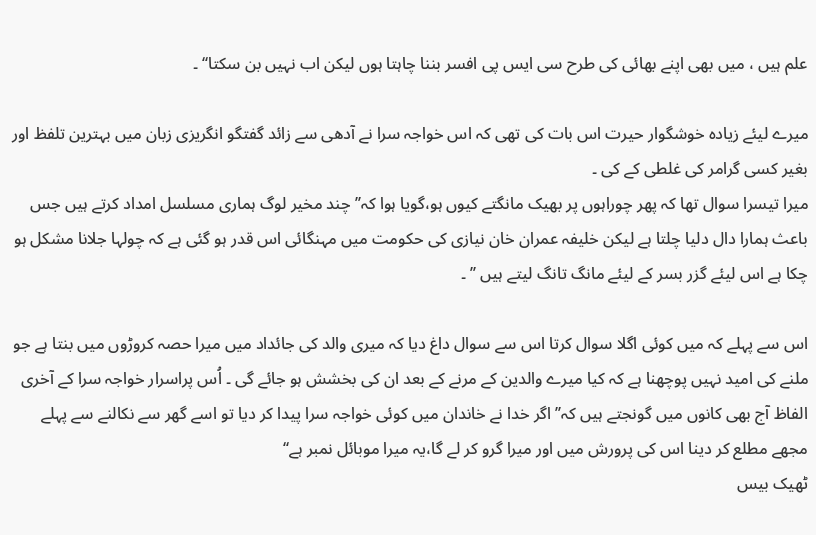علم ہیں ، میں بھی اپنے بھائی کی طرح سی ایس پی افسر بننا چاہتا ہوں لیکن اب نہیں بن سکتا‘‘ ۔

میرے لیئے زیادہ خوشگوار حیرت اس بات کی تھی کہ اس خواجہ سرا نے آدھی سے زائد گفتگو انگریزی زبان میں بہترین تلفظ اور بغیر کسی گرامر کی غلطی کے کی ۔
میرا تیسرا سوال تھا کہ پھر چوراہوں پر بھیک مانگتے کیوں ہو،گویا ہوا کہ’’ چند مخیر لوگ ہماری مسلسل امداد کرتے ہیں جس باعث ہمارا دال دلیا چلتا ہے لیکن خلیفہ عمران خان نیازی کی حکومت میں مہنگائی اس قدر ہو گئی ہے کہ چولہا جلانا مشکل ہو چکا ہے اس لیئے گزر بسر کے لیئے مانگ تانگ لیتے ہیں ’’ ۔

اس سے پہلے کہ میں کوئی اگلا سوال کرتا اس سے سوال داغ دیا کہ میری والد کی جائداد میں میرا حصہ کروڑوں میں بنتا ہے جو ملنے کی امید نہیں پوچھنا ہے کہ کیا میرے والدین کے مرنے کے بعد ان کی بخشش ہو جائے گی ۔ اُس پراسرار خواجہ سرا کے آخری الفاظ آج بھی کانوں میں گونجتے ہیں کہ’’ اگر خدا نے خاندان میں کوئی خواجہ سرا پیدا کر دیا تو اسے گھر سے نکالنے سے پہلے مجھے مطلع کر دینا اس کی پرورش میں اور میرا گرو کر لے گا،یہ میرا موبائل نمبر ہے‘‘
ٹھیک بیس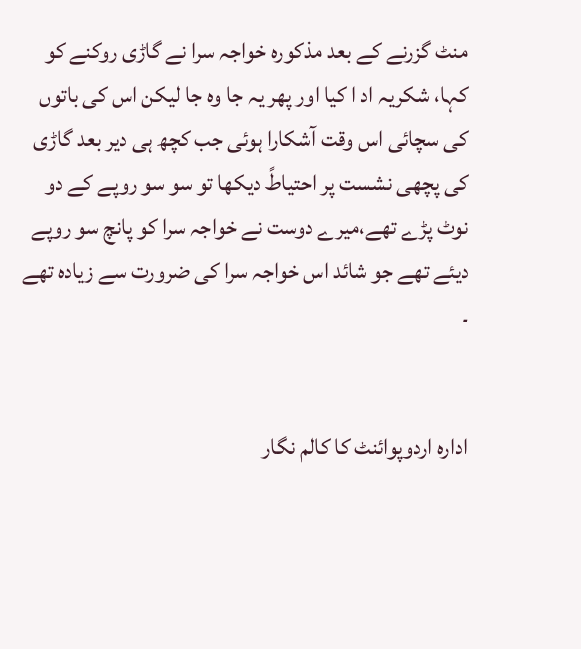منٹ گزرنے کے بعد مذکورہ خواجہ سرا نے گاڑی روکنے کو کہا، شکریہ اد ا کیا اور پھر یہ جا وہ جا لیکن اس کی باتوں کی سچائی اس وقت آشکارا ہوئی جب کچھ ہی دیر بعد گاڑی کی پچھی نشست پر احتیاطً دیکھا تو سو سو روپے کے دو نوٹ پڑے تھے،میرے دوست نے خواجہ سرا کو پانچ سو روپے دیئے تھے جو شائد اس خواجہ سرا کی ضرورت سے زیادہ تھے ۔


ادارہ اردوپوائنٹ کا کالم نگار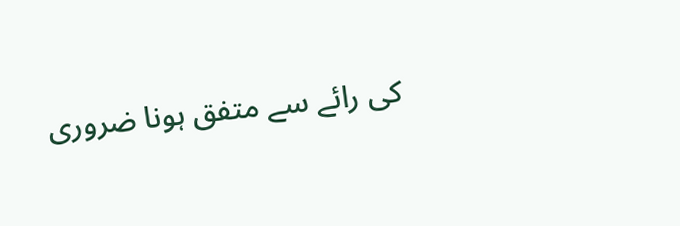کی رائے سے متفق ہونا ضروری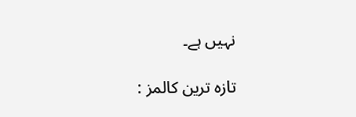نہیں ہے۔

تازہ ترین کالمز :